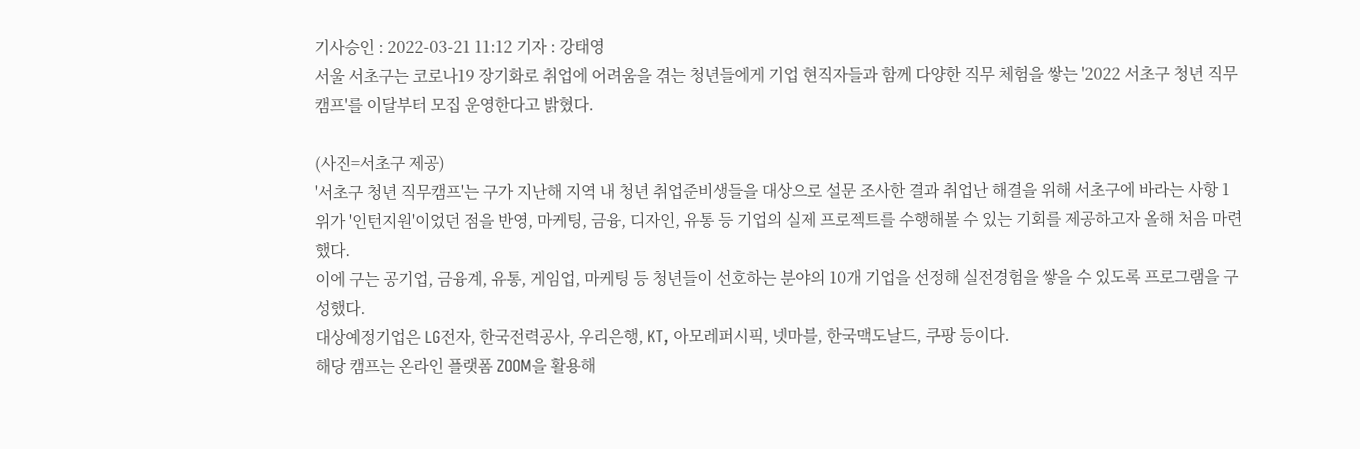기사승인 : 2022-03-21 11:12 기자 : 강태영
서울 서초구는 코로나19 장기화로 취업에 어려움을 겪는 청년들에게 기업 현직자들과 함께 다양한 직무 체험을 쌓는 '2022 서초구 청년 직무캠프'를 이달부터 모집 운영한다고 밝혔다.

(사진=서초구 제공)
'서초구 청년 직무캠프'는 구가 지난해 지역 내 청년 취업준비생들을 대상으로 설문 조사한 결과 취업난 해결을 위해 서초구에 바라는 사항 1위가 '인턴지원'이었던 점을 반영, 마케팅, 금융, 디자인, 유통 등 기업의 실제 프로젝트를 수행해볼 수 있는 기회를 제공하고자 올해 처음 마련했다.
이에 구는 공기업, 금융계, 유통, 게임업, 마케팅 등 청년들이 선호하는 분야의 10개 기업을 선정해 실전경험을 쌓을 수 있도록 프로그램을 구성했다.
대상예정기업은 LG전자, 한국전력공사, 우리은행, KT, 아모레퍼시픽, 넷마블, 한국맥도날드, 쿠팡 등이다.
해당 캠프는 온라인 플랫폼 ZOOM을 활용해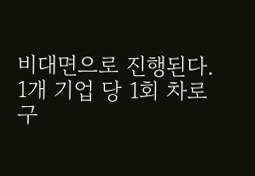비대면으로 진행된다.
1개 기업 당 1회 차로 구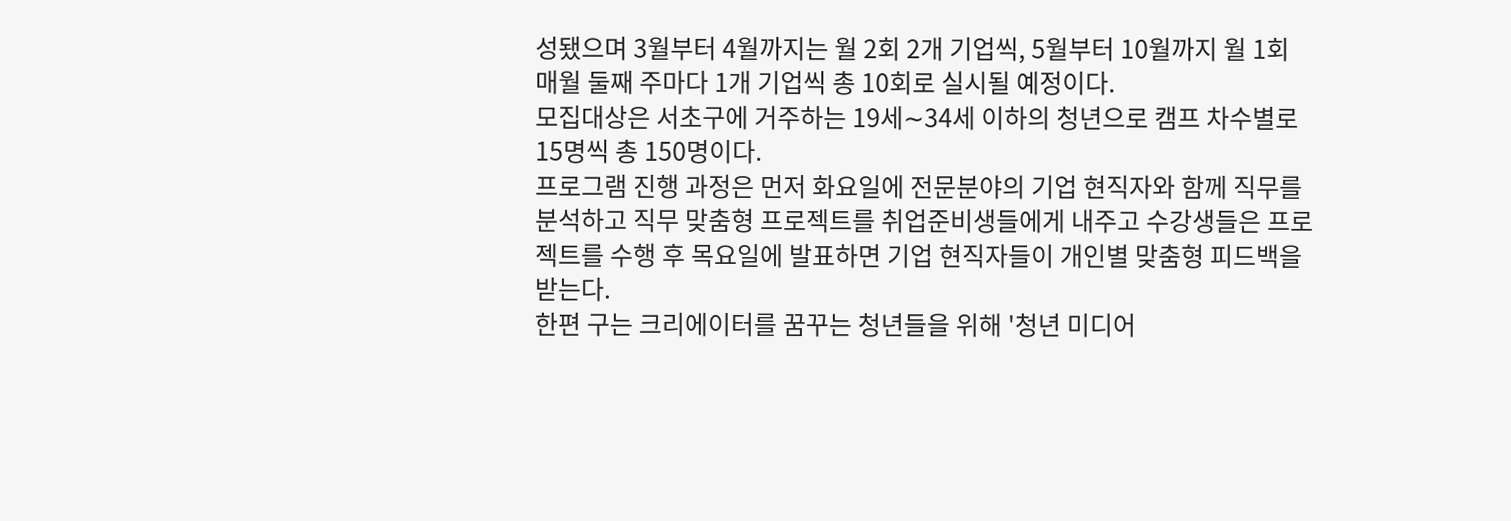성됐으며 3월부터 4월까지는 월 2회 2개 기업씩, 5월부터 10월까지 월 1회 매월 둘째 주마다 1개 기업씩 총 10회로 실시될 예정이다.
모집대상은 서초구에 거주하는 19세∼34세 이하의 청년으로 캠프 차수별로 15명씩 총 150명이다.
프로그램 진행 과정은 먼저 화요일에 전문분야의 기업 현직자와 함께 직무를 분석하고 직무 맞춤형 프로젝트를 취업준비생들에게 내주고 수강생들은 프로젝트를 수행 후 목요일에 발표하면 기업 현직자들이 개인별 맞춤형 피드백을 받는다.
한편 구는 크리에이터를 꿈꾸는 청년들을 위해 '청년 미디어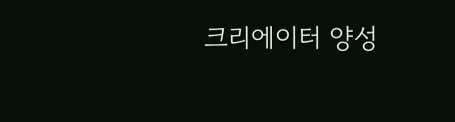크리에이터 양성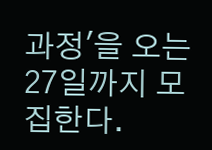과정'을 오는 27일까지 모집한다.